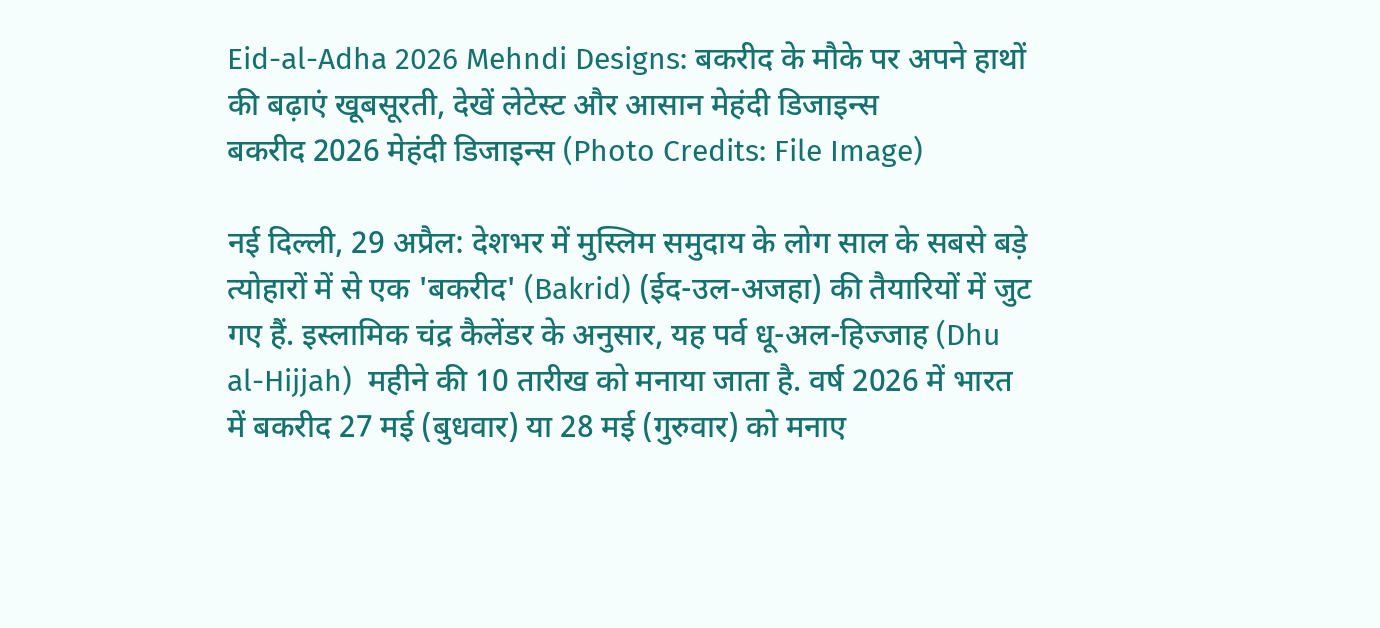Eid-al-Adha 2026 Mehndi Designs: बकरीद के मौके पर अपने हाथों की बढ़ाएं खूबसूरती, देखें लेटेस्ट और आसान मेहंदी डिजाइन्स
बकरीद 2026 मेहंदी डिजाइन्स (Photo Credits: File Image)

नई दिल्ली, 29 अप्रैल: देशभर में मुस्लिम समुदाय के लोग साल के सबसे बड़े त्योहारों में से एक 'बकरीद' (Bakrid) (ईद-उल-अजहा) की तैयारियों में जुट गए हैं. इस्लामिक चंद्र कैलेंडर के अनुसार, यह पर्व धू-अल-हिज्जाह (Dhu al-Hijjah)  महीने की 10 तारीख को मनाया जाता है. वर्ष 2026 में भारत में बकरीद 27 मई (बुधवार) या 28 मई (गुरुवार) को मनाए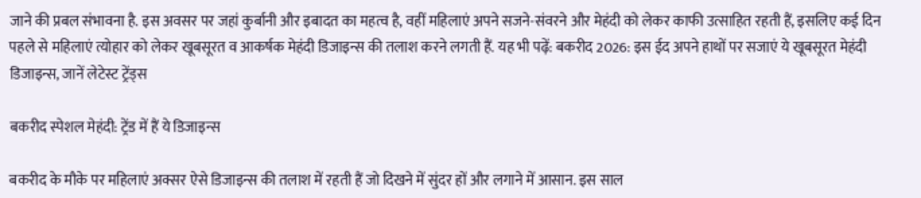जाने की प्रबल संभावना है. इस अवसर पर जहां कुर्बानी और इबादत का महत्व है, वहीं महिलाएं अपने सजने-संवरने और मेहंदी को लेकर काफी उत्साहित रहती हैं, इसलिए कई दिन पहले से महिलाएं त्योहार को लेकर खूबसूरत व आकर्षक मेहंदी डिजाइन्स की तलाश करने लगती हैं. यह भी पढ़ें: बकरीद 2026: इस ईद अपने हाथों पर सजाएं ये खूबसूरत मेहंदी डिजाइन्स, जानें लेटेस्ट ट्रेंड्स

बकरीद स्पेशल मेहंदी: ट्रेंड में हैं ये डिजाइन्स

बकरीद के मौके पर महिलाएं अक्सर ऐसे डिजाइन्स की तलाश में रहती हैं जो दिखने में सुंदर हों और लगाने में आसान. इस साल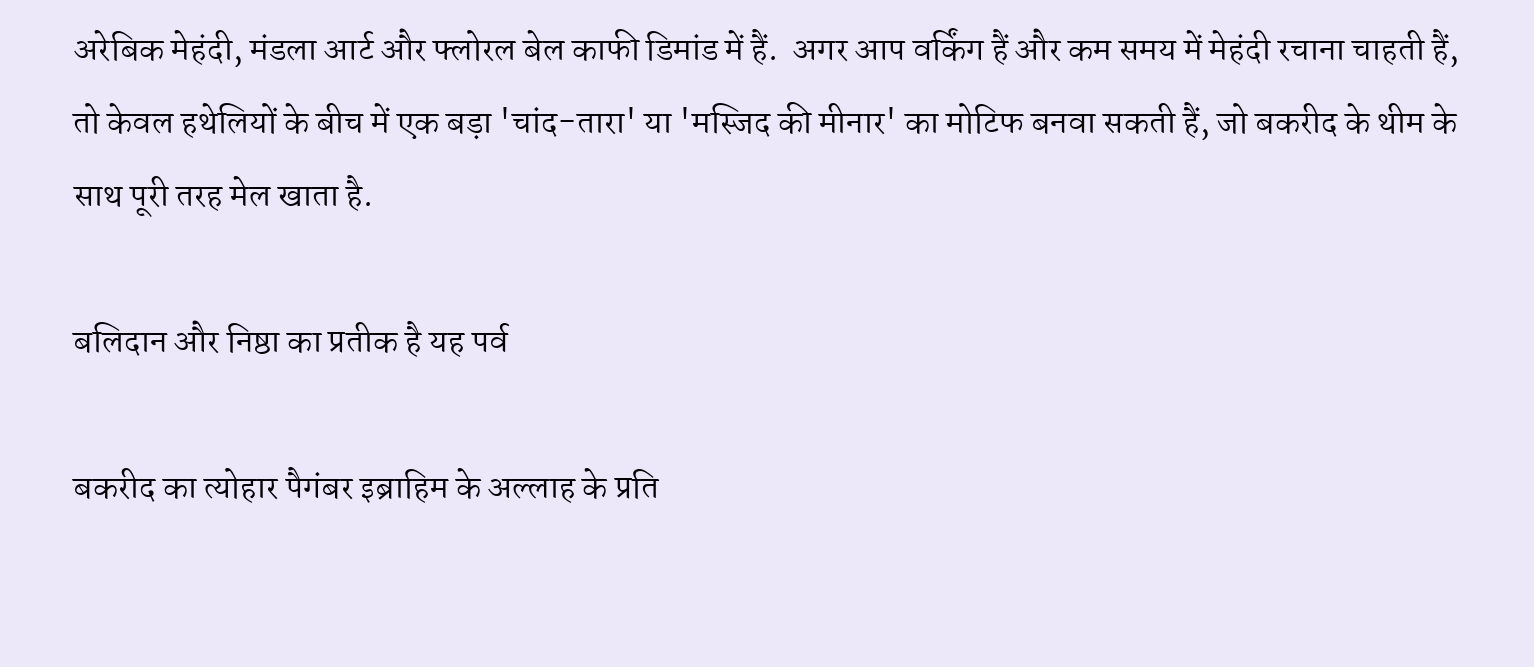अरेबिक मेहंदी, मंडला आर्ट और फ्लोरल बेल काफी डिमांड में हैं.  अगर आप वर्किंग हैं और कम समय में मेहंदी रचाना चाहती हैं, तो केवल हथेलियों के बीच में एक बड़ा 'चांद-तारा' या 'मस्जिद की मीनार' का मोटिफ बनवा सकती हैं, जो बकरीद के थीम के साथ पूरी तरह मेल खाता है.

बलिदान और निष्ठा का प्रतीक है यह पर्व

बकरीद का त्योहार पैगंबर इब्राहिम के अल्लाह के प्रति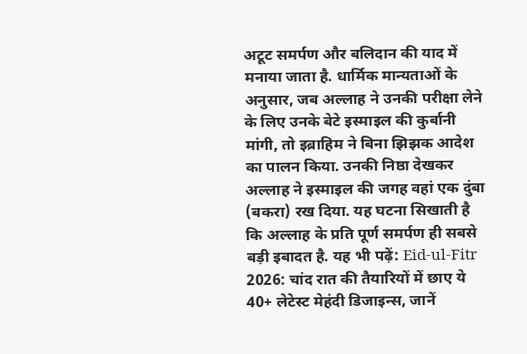अटूट समर्पण और बलिदान की याद में मनाया जाता है. धार्मिक मान्यताओं के अनुसार, जब अल्लाह ने उनकी परीक्षा लेने के लिए उनके बेटे इस्माइल की कुर्बानी मांगी, तो इब्राहिम ने बिना झिझक आदेश का पालन किया. उनकी निष्ठा देखकर अल्लाह ने इस्माइल की जगह वहां एक दुंबा (बकरा) रख दिया. यह घटना सिखाती है कि अल्लाह के प्रति पूर्ण समर्पण ही सबसे बड़ी इबादत है. यह भी पढ़ें: Eid-ul-Fitr 2026: चांद रात की तैयारियों में छाए ये 40+ लेटेस्ट मेहंदी डिजाइन्स, जानें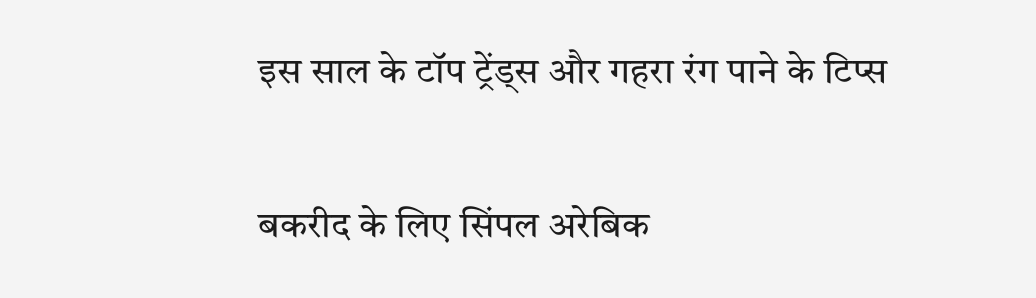इस साल के टॉप ट्रेंड्स और गहरा रंग पाने के टिप्स

बकरीद के लिए सिंपल अरेबिक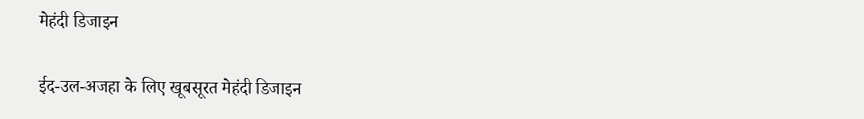मेहंदी डिजाइन

ईद-उल-अजहा के लिए खूबसूरत मेहंदी डिजाइन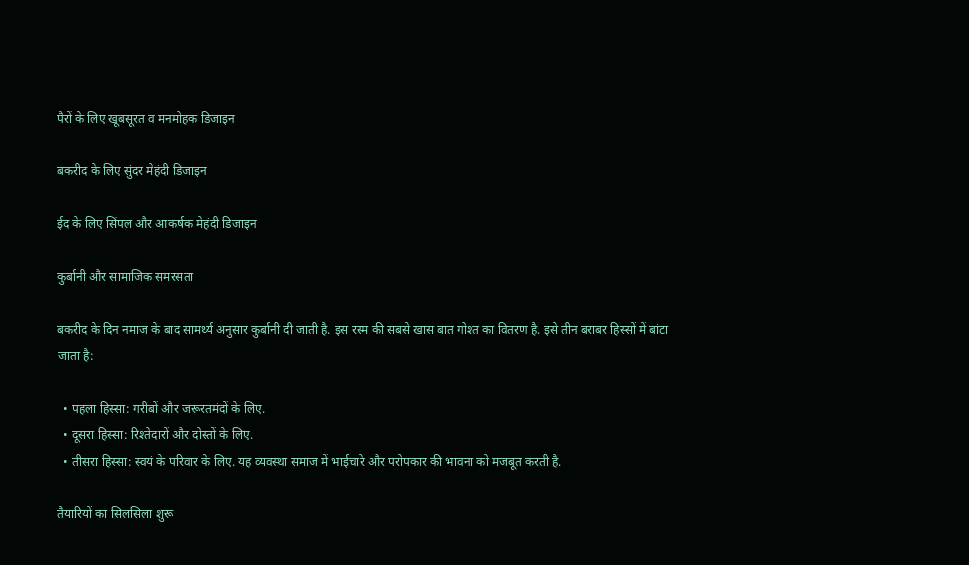पैरों के लिए खूबसूरत व मनमोहक डिजाइन

बकरीद के लिए सुंदर मेहंदी डिजाइन

ईद के लिए सिंपल और आकर्षक मेहंदी डिजाइन

कुर्बानी और सामाजिक समरसता

बकरीद के दिन नमाज के बाद सामर्थ्य अनुसार कुर्बानी दी जाती है. इस रस्म की सबसे खास बात गोश्त का वितरण है. इसे तीन बराबर हिस्सों में बांटा जाता है:

  • पहला हिस्सा: गरीबों और जरूरतमंदों के लिए.
  • दूसरा हिस्सा: रिश्तेदारों और दोस्तों के लिए.
  • तीसरा हिस्सा: स्वयं के परिवार के लिए. यह व्यवस्था समाज में भाईचारे और परोपकार की भावना को मजबूत करती है.

तैयारियों का सिलसिला शुरू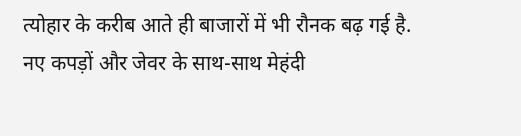त्योहार के करीब आते ही बाजारों में भी रौनक बढ़ गई है. नए कपड़ों और जेवर के साथ-साथ मेहंदी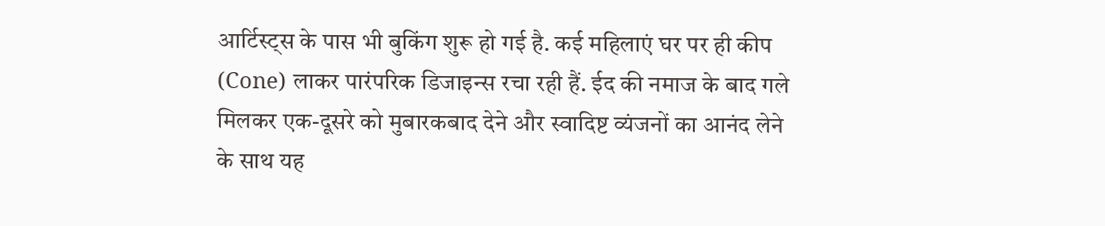आर्टिस्ट्स के पास भी बुकिंग शुरू हो गई है. कई महिलाएं घर पर ही कीप (Cone) लाकर पारंपरिक डिजाइन्स रचा रही हैं. ईद की नमाज के बाद गले मिलकर एक-दूसरे को मुबारकबाद देने और स्वादिष्ट व्यंजनों का आनंद लेने के साथ यह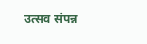उत्सव संपन्न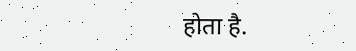होता है.